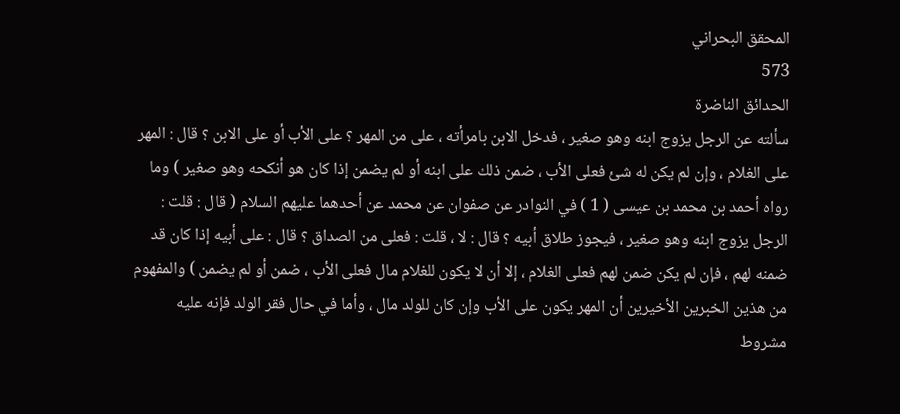المحقق البحراني
573
الحدائق الناضرة
سألته عن الرجل يزوج ابنه وهو صغير ، فدخل الابن بامرأته ، على من المهر ؟ على الأب أو على الابن ؟ قال : المهر على الغلام ، وإن لم يكن له شئ فعلى الأب ، ضمن ذلك على ابنه أو لم يضمن إذا كان هو أنكحه وهو صغير ) وما رواه أحمد بن محمد بن عيسى ( 1 ) في النوادر عن صفوان عن محمد عن أحدهما عليهم السلام ( قال : قلت : الرجل يزوج ابنه وهو صغير ، فيجوز طلاق أبيه ؟ قال : لا ، قلت : فعلى من الصداق ؟ قال : على أبيه إذا كان قد ضمنه لهم ، فإن لم يكن ضمن لهم فعلى الغلام ، إلا أن لا يكون للغلام مال فعلى الأب ، ضمن أو لم يضمن ) والمفهوم من هذين الخبرين الأخيرين أن المهر يكون على الأب وإن كان للولد مال ، وأما في حال فقر الولد فإنه عليه مشروط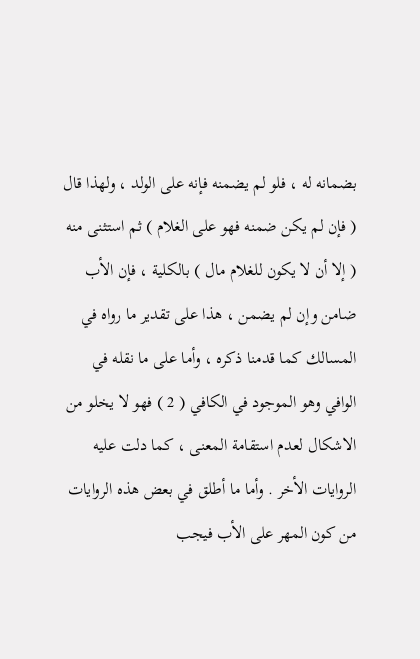بضمانه له ، فلو لم يضمنه فإنه على الولد ، ولهذا قال ( فإن لم يكن ضمنه فهو على الغلام ) ثم استثنى منه ( إلا أن لا يكون للغلام مال ) بالكلية ، فإن الأب ضامن وإن لم يضمن ، هذا على تقدير ما رواه في المسالك كما قدمنا ذكره ، وأما على ما نقله في الوافي وهو الموجود في الكافي ( 2 ) فهو لا يخلو من الاشكال لعدم استقامة المعنى ، كما دلت عليه الروايات الأخر . وأما ما أطلق في بعض هذه الروايات من كون المهر على الأب فيجب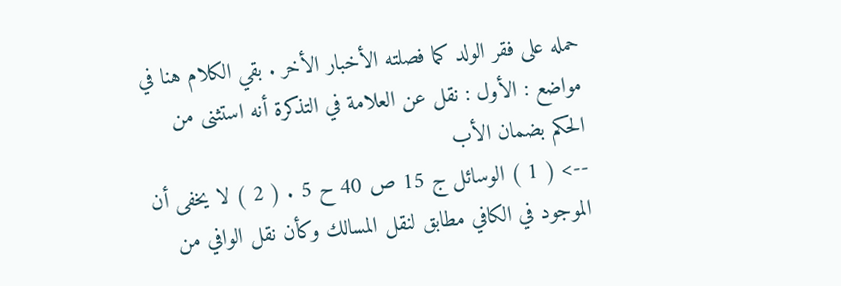حمله على فقر الولد كما فصلته الأخبار الأخر . بقي الكلام هنا في مواضع : الأول : نقل عن العلامة في التذكرة أنه استثنى من الحكم بضمان الأب
--> ( 1 ) الوسائل ج 15 ص 40 ح 5 . ( 2 ) لا يخفى أن الموجود في الكافي مطابق لنقل المسالك وكأن نقل الوافي من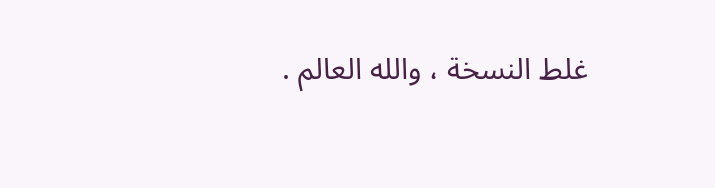غلط النسخة ، والله العالم .